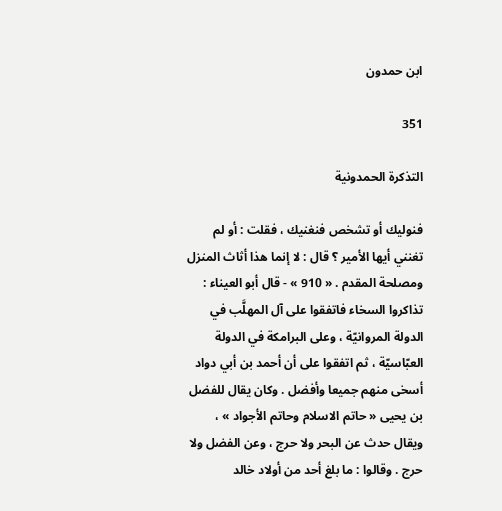ابن حمدون

351

التذكرة الحمدونية

فنوليك أو تشخص فنغنيك ، فقلت : أو لم تغنني أيها الأمير ؟ قال : لا إنما هذا أثاث المنزل ومصلحة المقدم . « 910 » - قال أبو العيناء : تذاكروا السخاء فاتفقوا على آل المهلَّب في الدولة المروانيّة ، وعلى البرامكة في الدولة العبّاسيّة ، ثم اتفقوا على أن أحمد بن أبي دواد أسخى منهم جميعا وأفضل . وكان يقال للفضل بن يحيى « حاتم الاسلام وحاتم الأجواد » ، ويقال حدث عن البحر ولا حرج ، وعن الفضل ولا حرج . وقالوا : ما بلغ أحد من أولاد خالد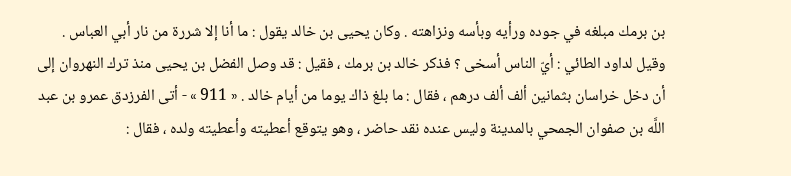بن برمك مبلغه في جوده ورأيه وبأسه ونزاهته . وكان يحيى بن خالد يقول : ما أنا إلا شررة من نار أبي العباس . وقيل لداود الطائي : أيّ الناس أسخى ؟ فذكر خالد بن برمك ، فقيل : قد وصل الفضل بن يحيى منذ ترك النهروان إلى أن دخل خراسان بثمانين ألف ألف درهم ، فقال : ما بلغ ذاك يوما من أيام خالد . « 911 » - أتى الفرزدق عمرو بن عبد اللَّه بن صفوان الجمحي بالمدينة وليس عنده نقد حاضر ، وهو يتوقع أعطيته وأعطيته ولده ، فقال :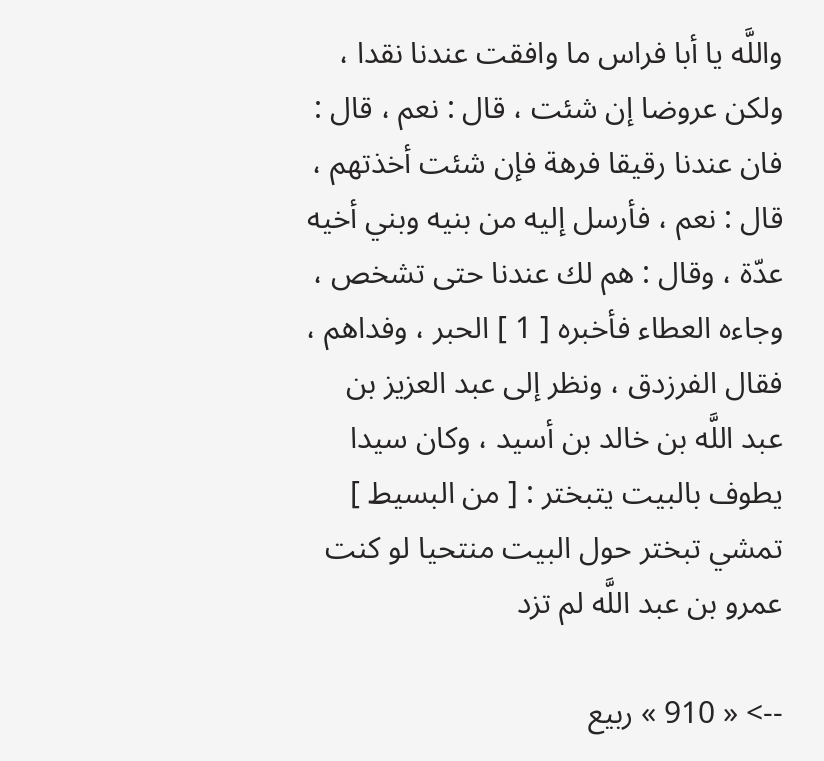واللَّه يا أبا فراس ما وافقت عندنا نقدا ، ولكن عروضا إن شئت ، قال : نعم ، قال : فان عندنا رقيقا فرهة فإن شئت أخذتهم ، قال : نعم ، فأرسل إليه من بنيه وبني أخيه عدّة ، وقال : هم لك عندنا حتى تشخص ، وجاءه العطاء فأخبره [ 1 ] الحبر ، وفداهم ، فقال الفرزدق ، ونظر إلى عبد العزيز بن عبد اللَّه بن خالد بن أسيد ، وكان سيدا يطوف بالبيت يتبختر : [ من البسيط ] تمشي تبختر حول البيت منتحيا لو كنت عمرو بن عبد اللَّه لم تزد

--> « 910 » ربيع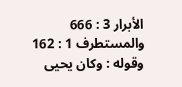الأبرار 3 : 666 والمستطرف 1 : 162 وقوله : وكان يحيى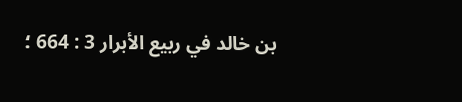بن خالد في ربيع الأبرار 3 : 664 ؛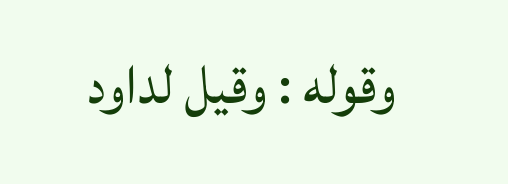وقوله : وقيل لداود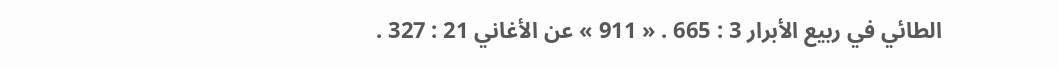الطائي في ربيع الأبرار 3 : 665 . « 911 » عن الأغاني 21 : 327 .